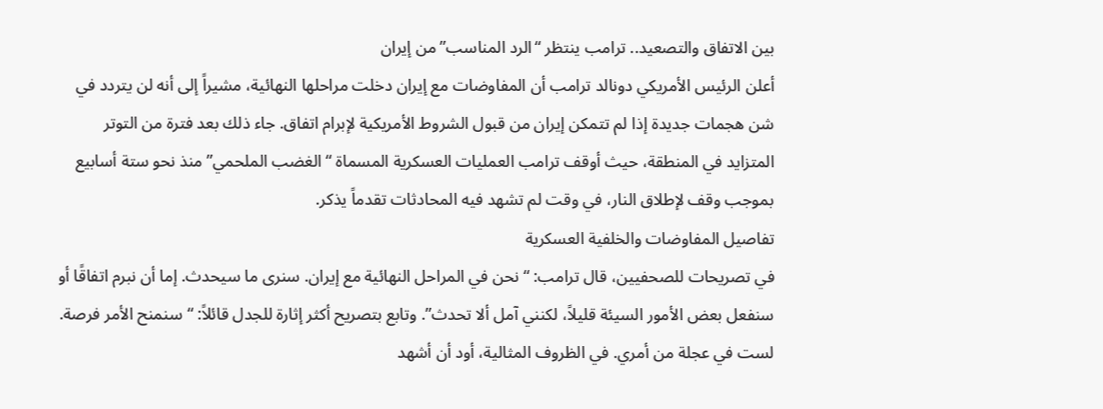بين الاتفاق والتصعيد.. ترامب ينتظر “الرد المناسب” من إيران
أعلن الرئيس الأمريكي دونالد ترامب أن المفاوضات مع إيران دخلت مراحلها النهائية، مشيراً إلى أنه لن يتردد في شن هجمات جديدة إذا لم تتمكن إيران من قبول الشروط الأمريكية لإبرام اتفاق. جاء ذلك بعد فترة من التوتر المتزايد في المنطقة، حيث أوقف ترامب العمليات العسكرية المسماة “الغضب الملحمي” منذ نحو ستة أسابيع بموجب وقف لإطلاق النار، في وقت لم تشهد فيه المحادثات تقدماً يذكر.
تفاصيل المفاوضات والخلفية العسكرية
في تصريحات للصحفيين، قال ترامب: “نحن في المراحل النهائية مع إيران. سنرى ما سيحدث. إما أن نبرم اتفاقًا أو سنفعل بعض الأمور السيئة قليلاً، لكنني آمل ألا تحدث”. وتابع بتصريح أكثر إثارة للجدل قائلاً: “سنمنح الأمر فرصة. لست في عجلة من أمري. في الظروف المثالية، أود أن أشهد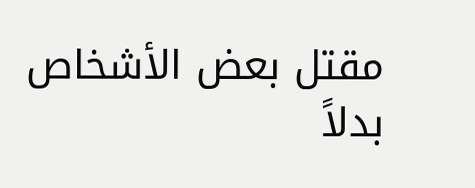مقتل بعض الأشخاص بدلاً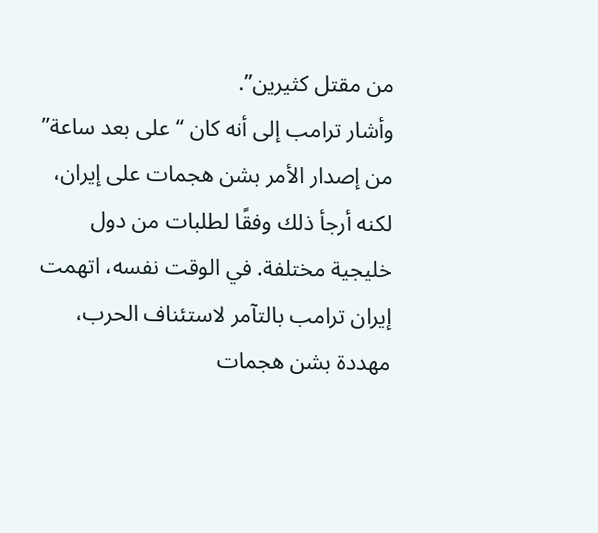من مقتل كثيرين”.
وأشار ترامب إلى أنه كان “على بعد ساعة” من إصدار الأمر بشن هجمات على إيران، لكنه أرجأ ذلك وفقًا لطلبات من دول خليجية مختلفة. في الوقت نفسه، اتهمت إيران ترامب بالتآمر لاستئناف الحرب، مهددة بشن هجمات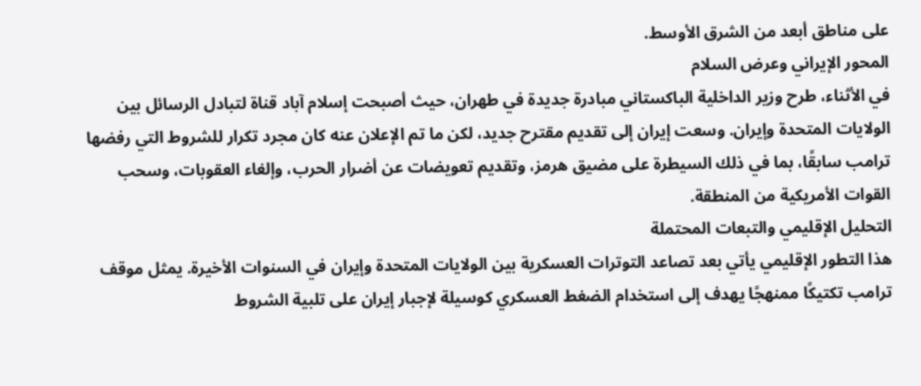على مناطق أبعد من الشرق الأوسط.
المحور الإيراني وعرض السلام
في الأثناء، طرح وزير الداخلية الباكستاني مبادرة جديدة في طهران، حيث أصبحت إسلام آباد قناة لتبادل الرسائل بين الولايات المتحدة وإيران. وسعت إيران إلى تقديم مقترح جديد، لكن ما تم الإعلان عنه كان مجرد تكرار للشروط التي رفضها ترامب سابقًا، بما في ذلك السيطرة على مضيق هرمز، وتقديم تعويضات عن أضرار الحرب، وإلغاء العقوبات، وسحب القوات الأمريكية من المنطقة.
التحليل الإقليمي والتبعات المحتملة
هذا التطور الإقليمي يأتي بعد تصاعد التوترات العسكرية بين الولايات المتحدة وإيران في السنوات الأخيرة. يمثل موقف ترامب تكتيكًا ممنهجًا يهدف إلى استخدام الضغط العسكري كوسيلة لإجبار إيران على تلبية الشروط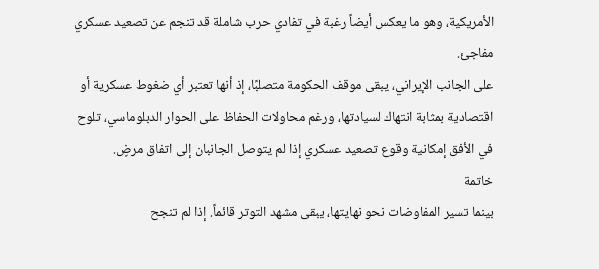الأمريكية، وهو ما يعكس أيضاً رغبة في تفادي حرب شاملة قد تنجم عن تصعيد عسكري مفاجئ.
على الجانب الإيراني، يبقى موقف الحكومة متصلبًا، إذ أنها تعتبر أي ضغوط عسكرية أو اقتصادية بمثابة انتهاك لسيادتها، ورغم محاولات الحفاظ على الحوار الدبلوماسي، تلوح في الأفق إمكانية وقوع تصعيد عسكري إذا لم يتوصل الجانبان إلى اتفاق مرضٍ.
خاتمة
بينما تسير المفاوضات نحو نهايتها، يبقى مشهد التوتر قائماً. إذا لم تنجح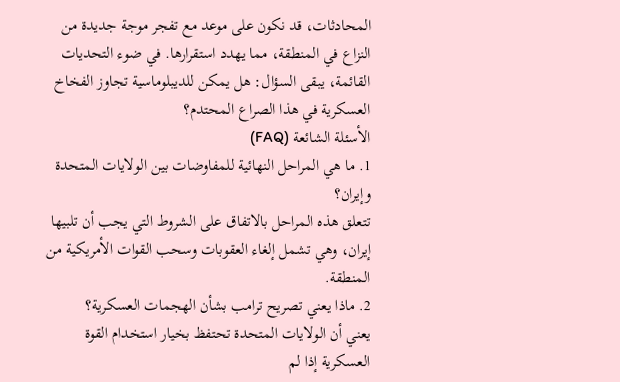المحادثات، قد نكون على موعد مع تفجر موجة جديدة من النزاع في المنطقة، مما يهدد استقرارها. في ضوء التحديات القائمة، يبقى السؤال: هل يمكن للديبلوماسية تجاوز الفخاخ العسكرية في هذا الصراع المحتدم؟
الأسئلة الشائعة (FAQ)
1. ما هي المراحل النهائية للمفاوضات بين الولايات المتحدة وإيران؟
تتعلق هذه المراحل بالاتفاق على الشروط التي يجب أن تلبيها إيران، وهي تشمل إلغاء العقوبات وسحب القوات الأمريكية من المنطقة.
2. ماذا يعني تصريح ترامب بشأن الهجمات العسكرية؟
يعني أن الولايات المتحدة تحتفظ بخيار استخدام القوة العسكرية إذا لم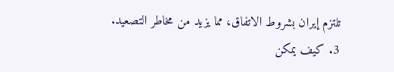تلتزم إيران بشروط الاتفاق، مما يزيد من مخاطر التصعيد.
3. كيف يمكن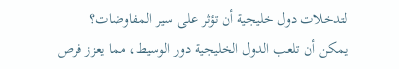لتدخلات دول خليجية أن تؤثر على سير المفاوضات؟
يمكن أن تلعب الدول الخليجية دور الوسيط، مما يعزز فرص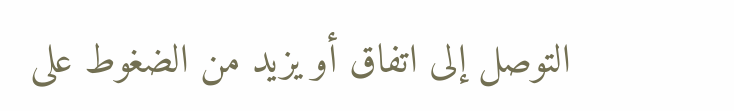التوصل إلى اتفاق أو يزيد من الضغوط على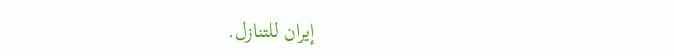إيران للتنازل.